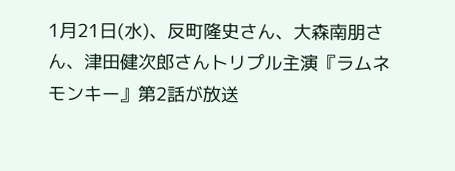1月21日(水)、反町隆史さん、大森南朋さん、津田健次郎さんトリプル主演『ラムネモンキー』第2話が放送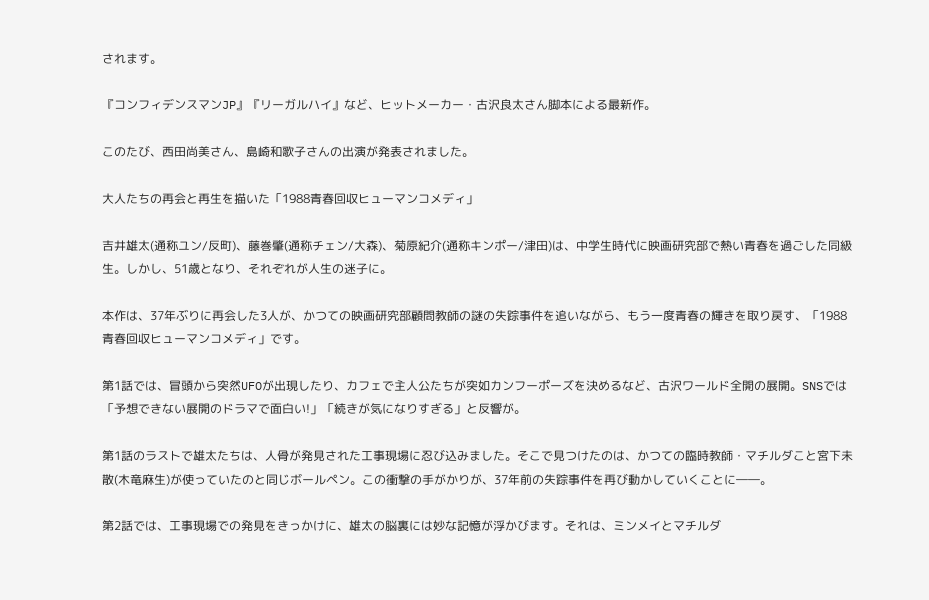されます。

『コンフィデンスマンJP』『リーガルハイ』など、ヒットメーカー・古沢良太さん脚本による最新作。

このたび、西田尚美さん、島崎和歌子さんの出演が発表されました。

大人たちの再会と再生を描いた「1988青春回収ヒューマンコメディ」

吉井雄太(通称ユン/反町)、藤巻肇(通称チェン/大森)、菊原紀介(通称キンポー/津田)は、中学生時代に映画研究部で熱い青春を過ごした同級生。しかし、51歳となり、それぞれが人生の迷子に。

本作は、37年ぶりに再会した3人が、かつての映画研究部顧問教師の謎の失踪事件を追いながら、もう一度青春の輝きを取り戻す、「1988青春回収ヒューマンコメディ」です。

第1話では、冒頭から突然UFOが出現したり、カフェで主人公たちが突如カンフーポーズを決めるなど、古沢ワールド全開の展開。SNSでは「予想できない展開のドラマで面白い!」「続きが気になりすぎる」と反響が。

第1話のラストで雄太たちは、人骨が発見された工事現場に忍び込みました。そこで見つけたのは、かつての臨時教師・マチルダこと宮下未散(木竜麻生)が使っていたのと同じボールペン。この衝撃の手がかりが、37年前の失踪事件を再び動かしていくことに――。

第2話では、工事現場での発見をきっかけに、雄太の脳裏には妙な記憶が浮かびます。それは、ミンメイとマチルダ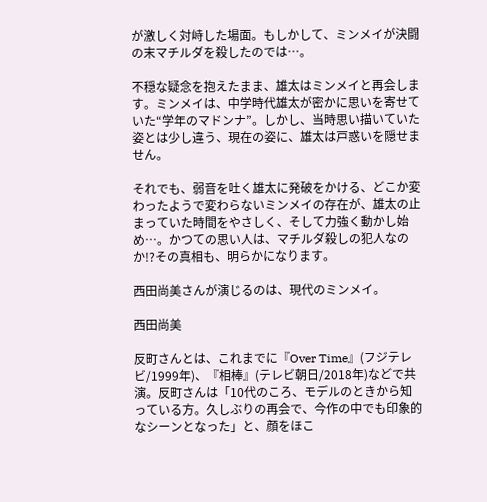が激しく対峙した場面。もしかして、ミンメイが決闘の末マチルダを殺したのでは…。

不穏な疑念を抱えたまま、雄太はミンメイと再会します。ミンメイは、中学時代雄太が密かに思いを寄せていた“学年のマドンナ”。しかし、当時思い描いていた姿とは少し違う、現在の姿に、雄太は戸惑いを隠せません。

それでも、弱音を吐く雄太に発破をかける、どこか変わったようで変わらないミンメイの存在が、雄太の止まっていた時間をやさしく、そして力強く動かし始め…。かつての思い人は、マチルダ殺しの犯人なのか!?その真相も、明らかになります。

西田尚美さんが演じるのは、現代のミンメイ。

西田尚美

反町さんとは、これまでに『Over Time』(フジテレビ/1999年)、『相棒』(テレビ朝日/2018年)などで共演。反町さんは「10代のころ、モデルのときから知っている方。久しぶりの再会で、今作の中でも印象的なシーンとなった」と、顔をほこ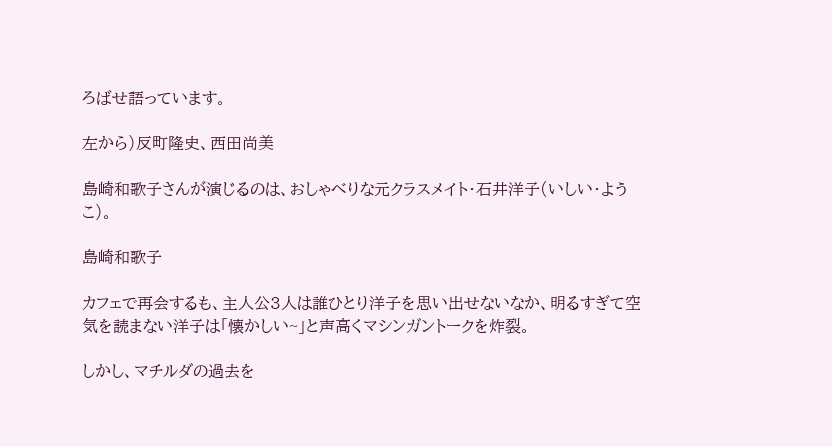ろばせ語っています。

左から)反町隆史、西田尚美

島崎和歌子さんが演じるのは、おしゃべりな元クラスメイト・石井洋子(いしい・ようこ)。

島崎和歌子

カフェで再会するも、主人公3人は誰ひとり洋子を思い出せないなか、明るすぎて空気を読まない洋子は「懐かしい~」と声高くマシンガントークを炸裂。

しかし、マチルダの過去を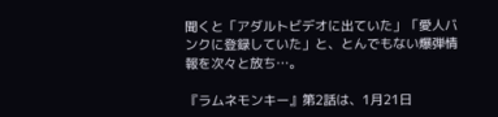聞くと「アダルトビデオに出ていた」「愛人バンクに登録していた」と、とんでもない爆弾情報を次々と放ち…。

『ラムネモンキー』第2話は、1月21日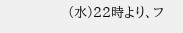(水)22時より、フ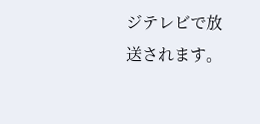ジテレビで放送されます。